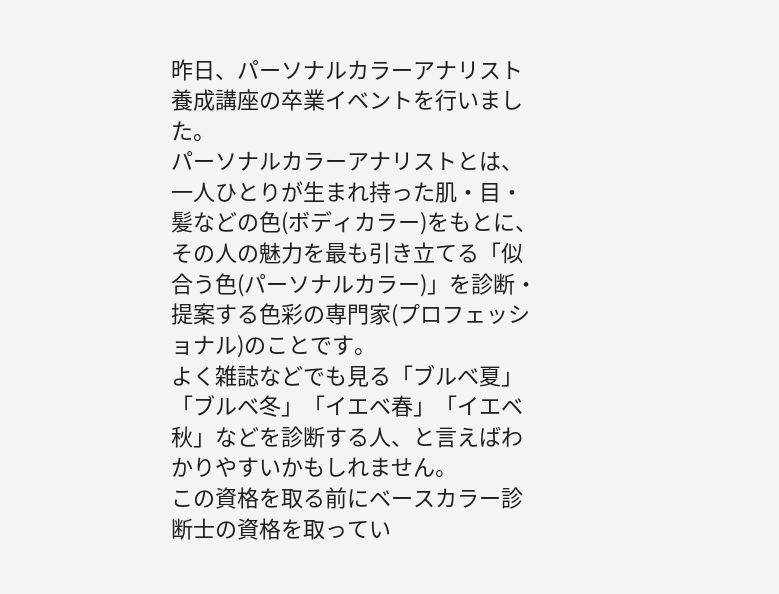昨日、パーソナルカラーアナリスト養成講座の卒業イベントを行いました。
パーソナルカラーアナリストとは、一人ひとりが生まれ持った肌・目・髪などの色(ボディカラー)をもとに、その人の魅力を最も引き立てる「似合う色(パーソナルカラー)」を診断・提案する色彩の専門家(プロフェッショナル)のことです。
よく雑誌などでも見る「ブルベ夏」「ブルベ冬」「イエベ春」「イエベ秋」などを診断する人、と言えばわかりやすいかもしれません。
この資格を取る前にベースカラー診断士の資格を取ってい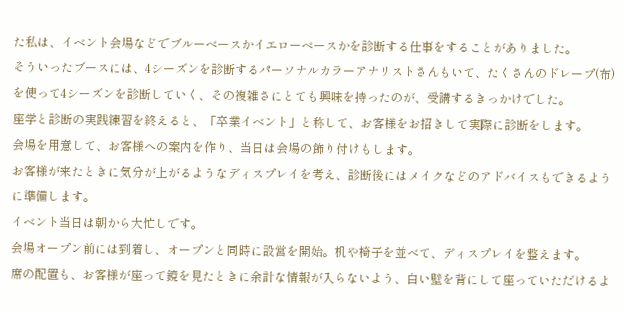た私は、イベント会場などでブルーベースかイエローベースかを診断する仕事をすることがありました。
そういったブースには、4シーズンを診断するパーソナルカラーアナリストさんもいて、たくさんのドレープ(布)を使って4シーズンを診断していく、その複雑さにとても興味を持ったのが、受講するきっかけでした。
座学と診断の実践練習を終えると、「卒業イベント」と称して、お客様をお招きして実際に診断をします。
会場を用意して、お客様への案内を作り、当日は会場の飾り付けもします。
お客様が来たときに気分が上がるようなディスプレイを考え、診断後にはメイクなどのアドバイスもできるように準備します。
イベント当日は朝から大忙しです。
会場オープン前には到着し、オープンと同時に設営を開始。机や椅子を並べて、ディスプレイを整えます。
席の配置も、お客様が座って鏡を見たときに余計な情報が入らないよう、白い壁を背にして座っていただけるよ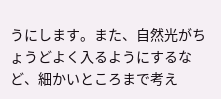うにします。また、自然光がちょうどよく入るようにするなど、細かいところまで考え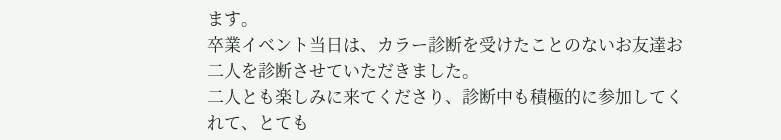ます。
卒業イベント当日は、カラー診断を受けたことのないお友達お二人を診断させていただきました。
二人とも楽しみに来てくださり、診断中も積極的に参加してくれて、とても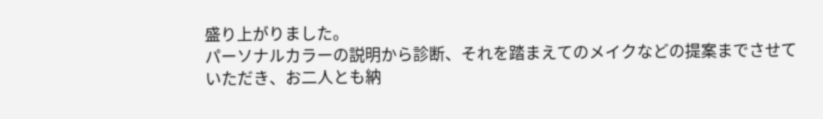盛り上がりました。
パーソナルカラーの説明から診断、それを踏まえてのメイクなどの提案までさせていただき、お二人とも納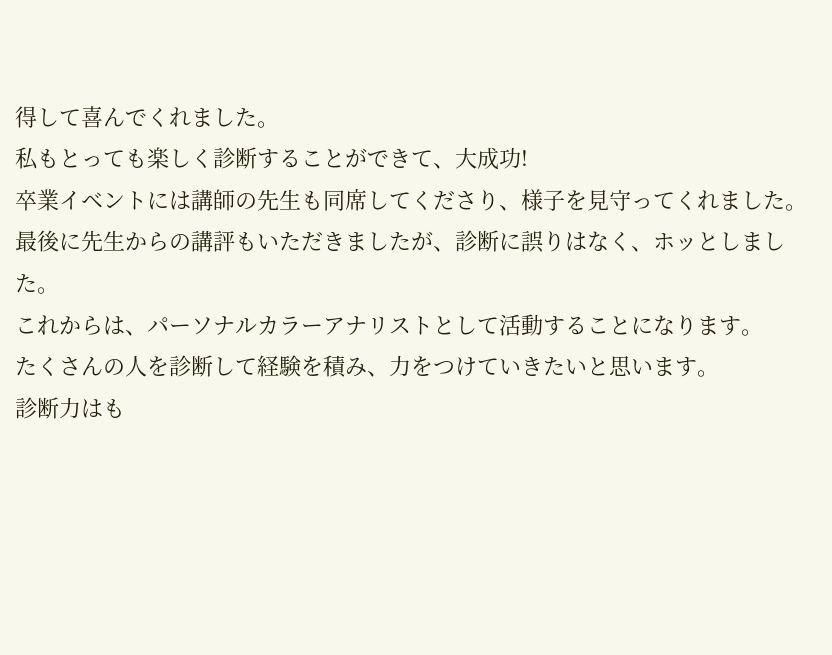得して喜んでくれました。
私もとっても楽しく診断することができて、大成功!
卒業イベントには講師の先生も同席してくださり、様子を見守ってくれました。
最後に先生からの講評もいただきましたが、診断に誤りはなく、ホッとしました。
これからは、パーソナルカラーアナリストとして活動することになります。
たくさんの人を診断して経験を積み、力をつけていきたいと思います。
診断力はも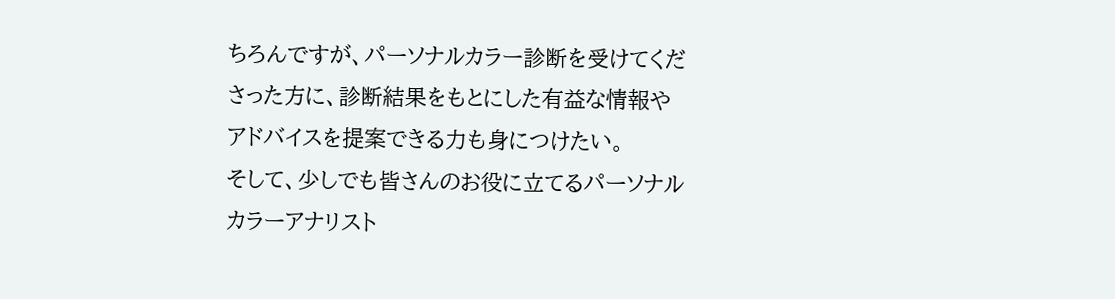ちろんですが、パーソナルカラー診断を受けてくださった方に、診断結果をもとにした有益な情報やアドバイスを提案できる力も身につけたい。
そして、少しでも皆さんのお役に立てるパーソナルカラーアナリスト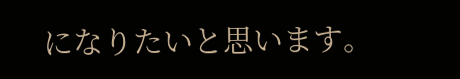になりたいと思います。